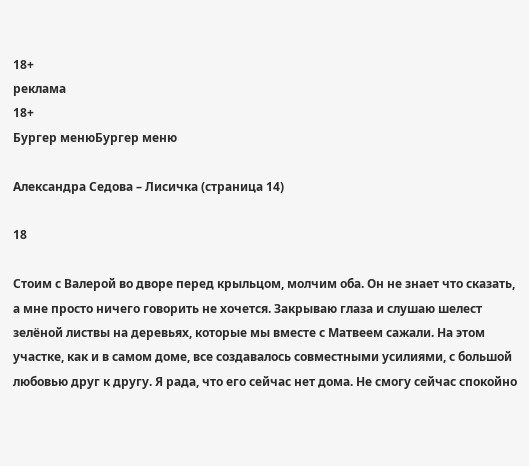18+
реклама
18+
Бургер менюБургер меню

Александра Седова – Лисичка (страница 14)

18

Стоим с Валерой во дворе перед крыльцом, молчим оба. Он не знает что сказать, а мне просто ничего говорить не хочется. Закрываю глаза и слушаю шелест зелёной листвы на деревьях, которые мы вместе с Матвеем сажали. На этом участке, как и в самом доме, все создавалось совместными усилиями, с большой любовью друг к другу. Я рада, что его сейчас нет дома. Не смогу сейчас спокойно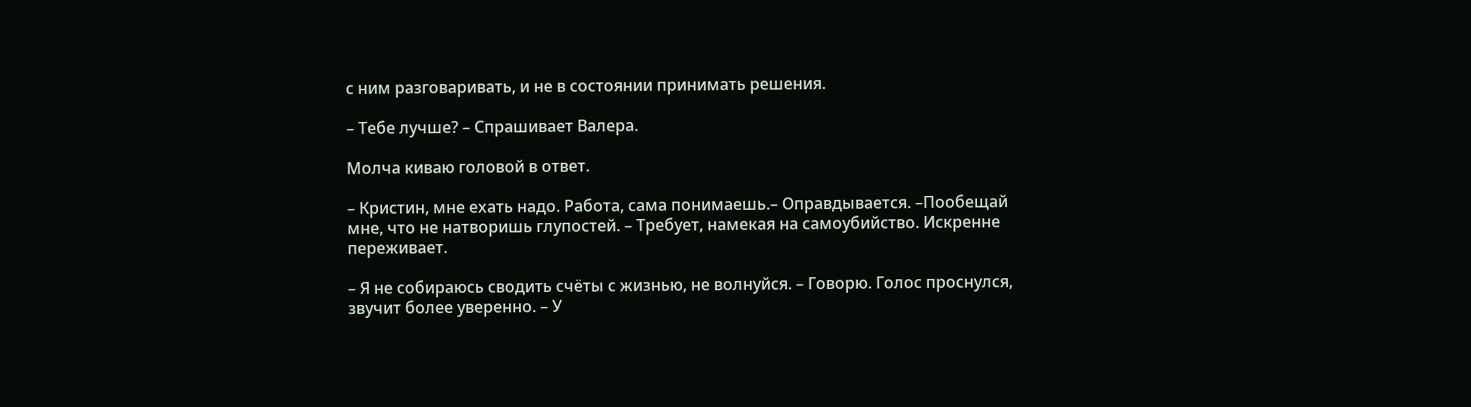с ним разговаривать, и не в состоянии принимать решения.

– Тебе лучше? – Спрашивает Валера.

Молча киваю головой в ответ.

– Кристин, мне ехать надо. Работа, сама понимаешь.– Оправдывается. –Пообещай мне, что не натворишь глупостей. – Требует, намекая на самоубийство. Искренне переживает.

– Я не собираюсь сводить счёты с жизнью, не волнуйся. – Говорю. Голос проснулся, звучит более уверенно. – У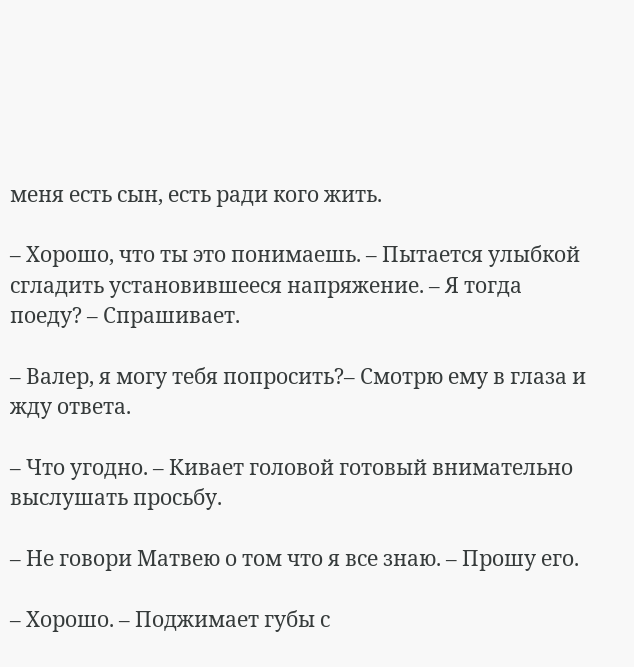меня есть сын, есть ради кого жить.

– Хорошо, что ты это понимаешь. – Пытается улыбкой сгладить установившееся напряжение. – Я тогда поеду? – Спрашивает.

– Валер, я могу тебя попросить?– Смотрю ему в глаза и жду ответа.

– Что угодно. – Кивает головой готовый внимательно выслушать просьбу.

– Не говори Матвею о том что я все знаю. – Прошу его.

– Хорошо. – Поджимает губы с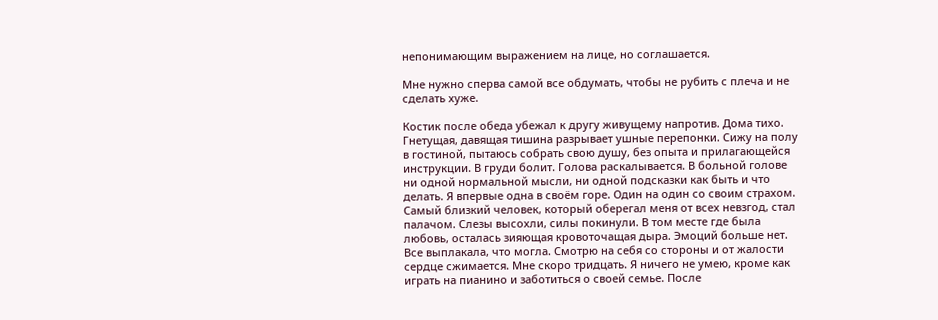непонимающим выражением на лице, но соглашается.

Мне нужно сперва самой все обдумать, чтобы не рубить с плеча и не сделать хуже.

Костик после обеда убежал к другу живущему напротив. Дома тихо. Гнетущая, давящая тишина разрывает ушные перепонки. Сижу на полу в гостиной, пытаюсь собрать свою душу, без опыта и прилагающейся инструкции. В груди болит. Голова раскалывается. В больной голове ни одной нормальной мысли, ни одной подсказки как быть и что делать. Я впервые одна в своём горе. Один на один со своим страхом. Самый близкий человек, который оберегал меня от всех невзгод, стал палачом. Слезы высохли, силы покинули. В том месте где была любовь, осталась зияющая кровоточащая дыра. Эмоций больше нет. Все выплакала, что могла. Смотрю на себя со стороны и от жалости сердце сжимается. Мне скоро тридцать. Я ничего не умею, кроме как играть на пианино и заботиться о своей семье. После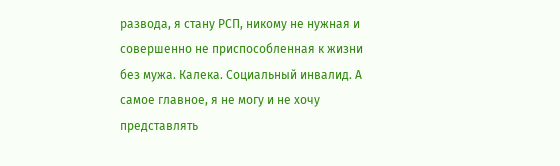развода, я стану РСП, никому не нужная и совершенно не приспособленная к жизни без мужа. Калека. Социальный инвалид. А самое главное, я не могу и не хочу представлять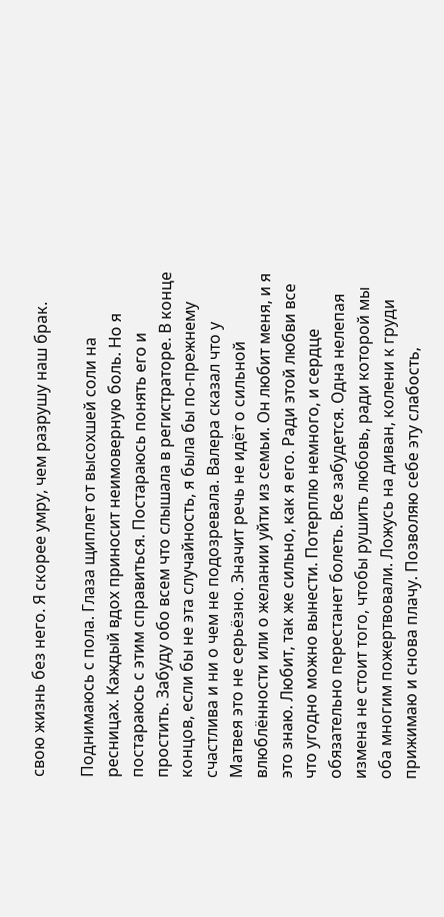свою жизнь без него. Я скорее умру, чем разрушу наш брак.

Поднимаюсь с пола. Глаза щиплет от высохшей соли на ресницах. Каждый вдох приносит неимоверную боль. Но я постараюсь с этим справиться. Постараюсь понять его и простить. Забуду обо всем что слышала в регистраторе. В конце концов, если бы не эта случайность, я была бы по-прежнему счастлива и ни о чем не подозревала. Валера сказал что у Матвея это не серьёзно. Значит речь не идёт о сильной влюблённости или о желании уйти из семьи. Он любит меня, и я это знаю. Любит, так же сильно, как я его. Ради этой любви все что угодно можно вынести. Потерплю немного, и сердце обязательно перестанет болеть. Все забудется. Одна нелепая измена не стоит того, чтобы рушить любовь, ради которой мы оба многим пожертвовали. Ложусь на диван, колени к груди прижимаю и снова плачу. Позволяю себе эту слабость,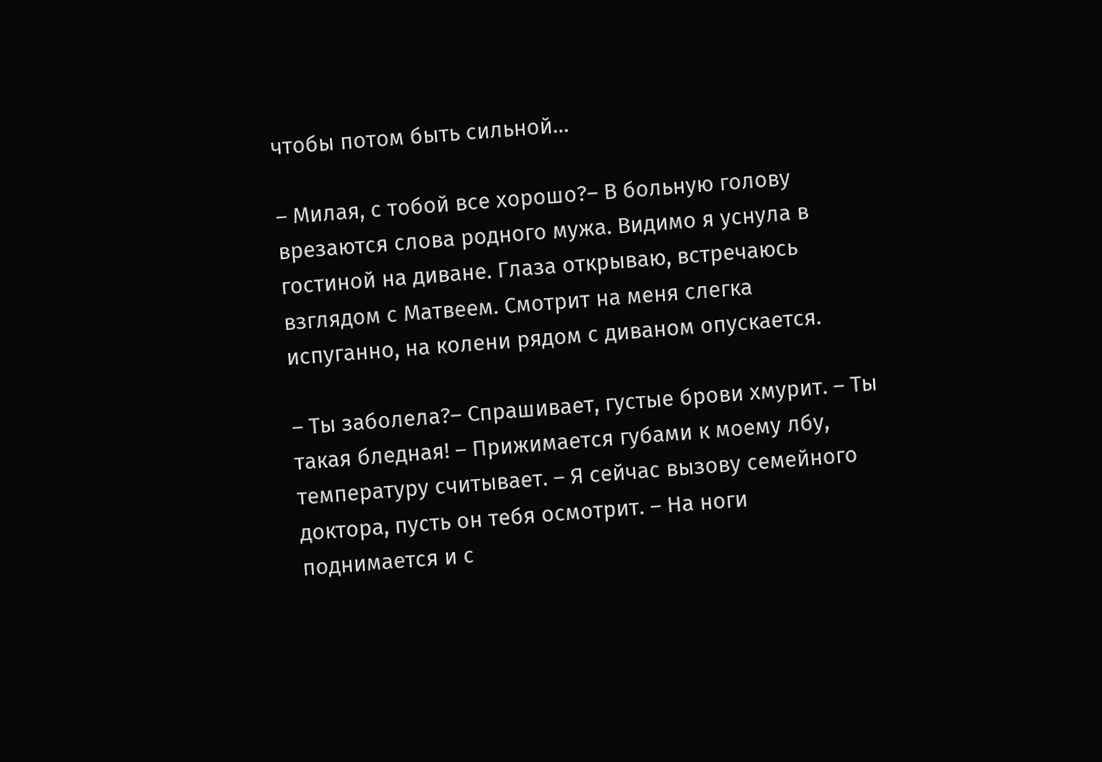чтобы потом быть сильной…

– Милая, с тобой все хорошо?– В больную голову врезаются слова родного мужа. Видимо я уснула в гостиной на диване. Глаза открываю, встречаюсь взглядом с Матвеем. Смотрит на меня слегка испуганно, на колени рядом с диваном опускается.

– Ты заболела?– Спрашивает, густые брови хмурит. – Ты такая бледная! – Прижимается губами к моему лбу, температуру считывает. – Я сейчас вызову семейного доктора, пусть он тебя осмотрит. – На ноги поднимается и с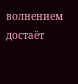волнением достаёт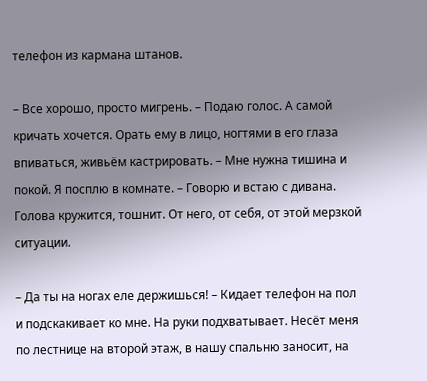телефон из кармана штанов.

– Все хорошо, просто мигрень. – Подаю голос. А самой кричать хочется. Орать ему в лицо, ногтями в его глаза впиваться, живьём кастрировать. – Мне нужна тишина и покой. Я посплю в комнате. – Говорю и встаю с дивана. Голова кружится, тошнит. От него, от себя, от этой мерзкой ситуации.

– Да ты на ногах еле держишься! – Кидает телефон на пол и подскакивает ко мне. На руки подхватывает. Несёт меня по лестнице на второй этаж, в нашу спальню заносит, на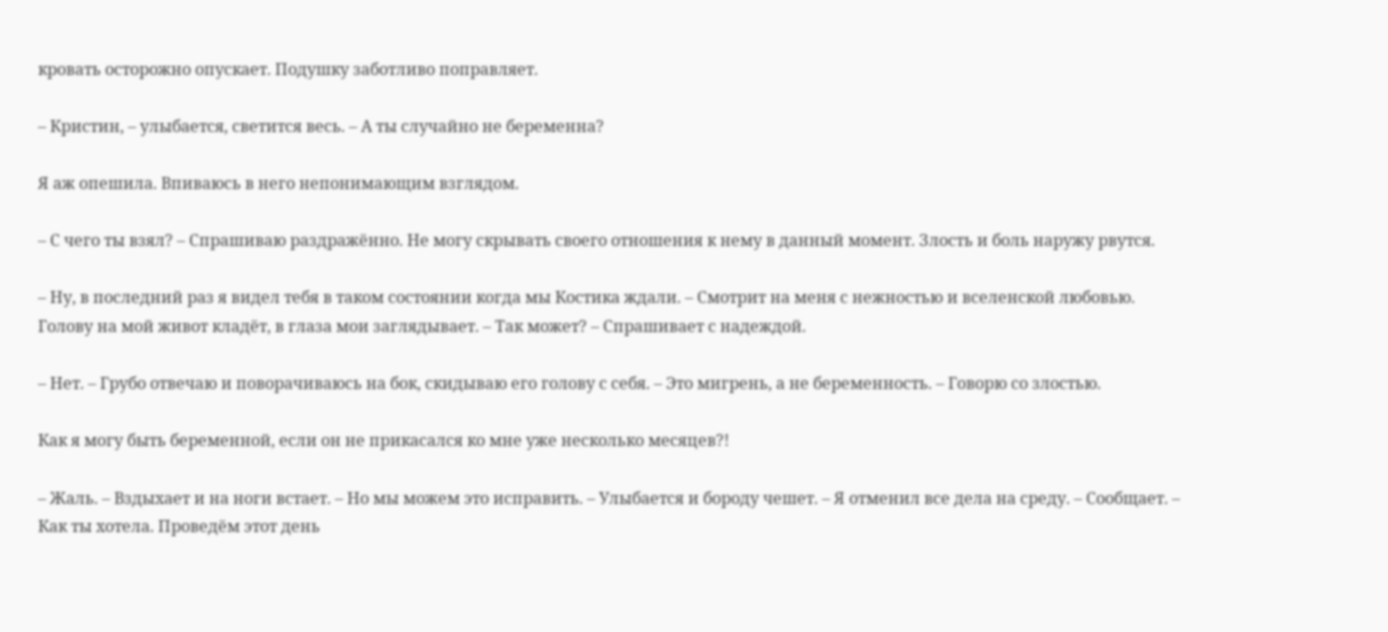кровать осторожно опускает. Подушку заботливо поправляет.

– Кристин, – улыбается, светится весь. – А ты случайно не беременна?

Я аж опешила. Впиваюсь в него непонимающим взглядом.

– С чего ты взял? – Спрашиваю раздражённо. Не могу скрывать своего отношения к нему в данный момент. Злость и боль наружу рвутся.

– Ну, в последний раз я видел тебя в таком состоянии когда мы Костика ждали. – Смотрит на меня с нежностью и вселенской любовью. Голову на мой живот кладёт, в глаза мои заглядывает. – Так может? – Спрашивает с надеждой.

– Нет. – Грубо отвечаю и поворачиваюсь на бок, скидываю его голову с себя. – Это мигрень, а не беременность. – Говорю со злостью.

Как я могу быть беременной, если он не прикасался ко мне уже несколько месяцев?!

– Жаль. – Вздыхает и на ноги встает. – Но мы можем это исправить. – Улыбается и бороду чешет. – Я отменил все дела на среду. – Сообщает. – Как ты хотела. Проведём этот день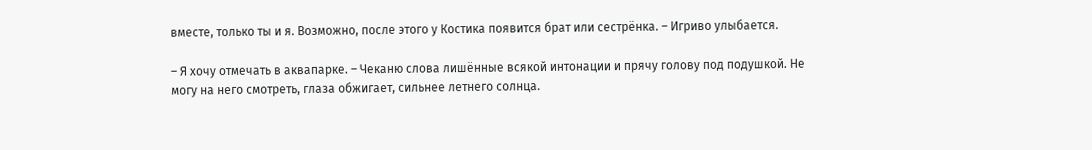вместе, только ты и я. Возможно, после этого у Костика появится брат или сестрёнка. – Игриво улыбается.

– Я хочу отмечать в аквапарке. – Чеканю слова лишённые всякой интонации и прячу голову под подушкой. Не могу на него смотреть, глаза обжигает, сильнее летнего солнца.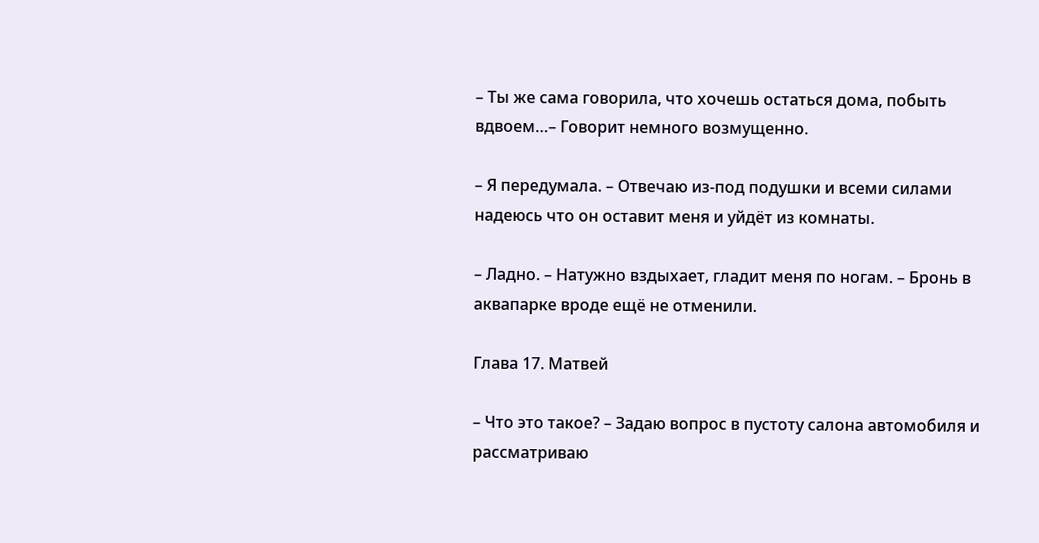– Ты же сама говорила, что хочешь остаться дома, побыть вдвоем…– Говорит немного возмущенно.

– Я передумала. – Отвечаю из-под подушки и всеми силами надеюсь что он оставит меня и уйдёт из комнаты.

– Ладно. – Натужно вздыхает, гладит меня по ногам. – Бронь в аквапарке вроде ещё не отменили.

Глава 17. Матвей

– Что это такое? – Задаю вопрос в пустоту салона автомобиля и рассматриваю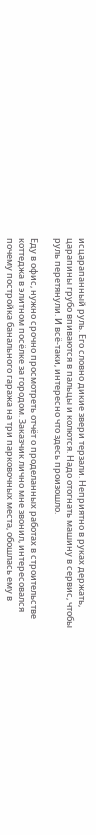исцарапанный руль. Его словно дикие звери терзали. Неприятно в руках держать, царапины грубо впиваются в пальцы и колются. Надо отогнать машину в сервис, чтобы руль перетянули. И всё-таки, интересно что здесь произошло.

Еду в офис, нужно срочно просмотреть отчёт о проделанных работах в строительстве коттеджа в элитном посёлке за городом. Заказчик лично мне звонил, интересовался почему постройка банального гаража на три парковочных места, обошлась ему в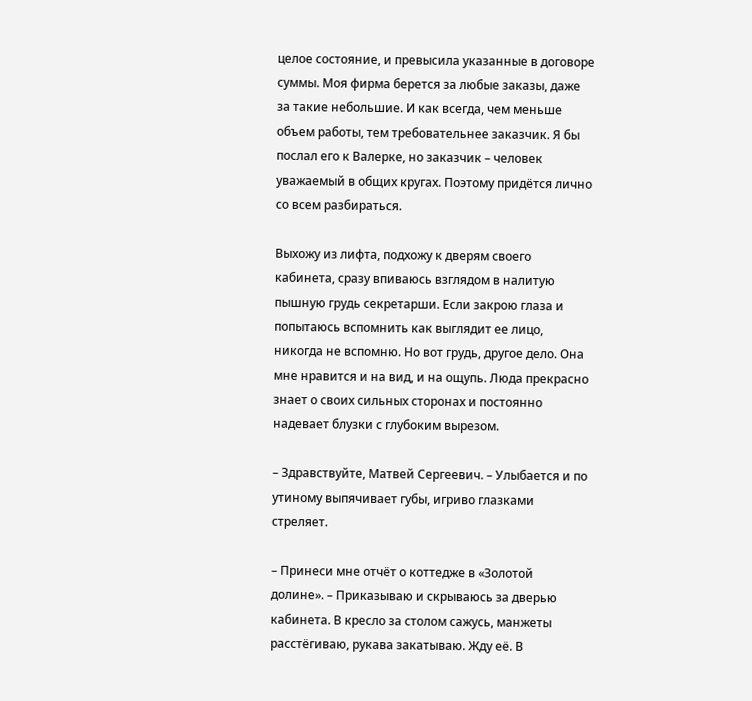целое состояние, и превысила указанные в договоре суммы. Моя фирма берется за любые заказы, даже за такие небольшие. И как всегда, чем меньше объем работы, тем требовательнее заказчик. Я бы послал его к Валерке, но заказчик – человек уважаемый в общих кругах. Поэтому придётся лично со всем разбираться.

Выхожу из лифта, подхожу к дверям своего кабинета, сразу впиваюсь взглядом в налитую пышную грудь секретарши. Если закрою глаза и попытаюсь вспомнить как выглядит ее лицо, никогда не вспомню. Но вот грудь, другое дело. Она мне нравится и на вид, и на ощупь. Люда прекрасно знает о своих сильных сторонах и постоянно надевает блузки с глубоким вырезом.

– Здравствуйте, Матвей Сергеевич. – Улыбается и по утиному выпячивает губы, игриво глазками стреляет.

– Принеси мне отчёт о коттедже в «Золотой долине». – Приказываю и скрываюсь за дверью кабинета. В кресло за столом сажусь, манжеты расстёгиваю, рукава закатываю. Жду её. В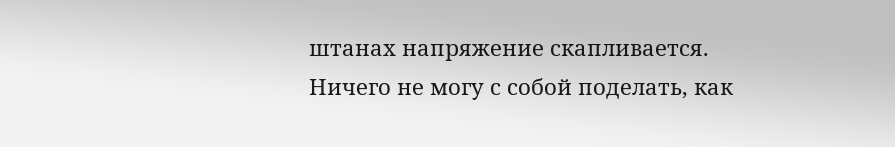штанах напряжение скапливается. Ничего не могу с собой поделать, как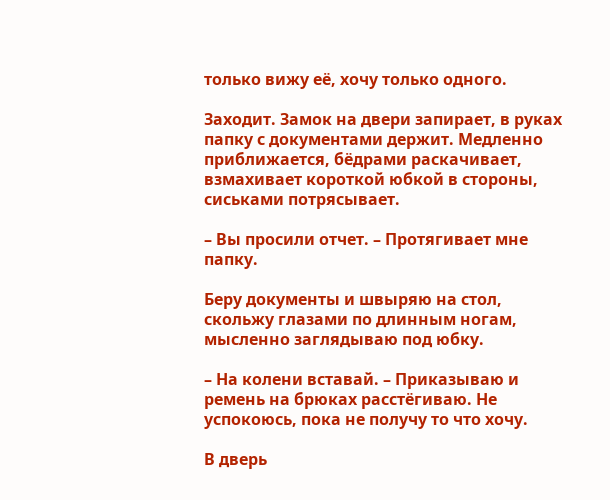только вижу её, хочу только одного.

Заходит. Замок на двери запирает, в руках папку с документами держит. Медленно приближается, бёдрами раскачивает, взмахивает короткой юбкой в стороны, сиськами потрясывает.

– Вы просили отчет. – Протягивает мне папку.

Беру документы и швыряю на стол, скольжу глазами по длинным ногам, мысленно заглядываю под юбку.

– На колени вставай. – Приказываю и ремень на брюках расстёгиваю. Не успокоюсь, пока не получу то что хочу.

В дверь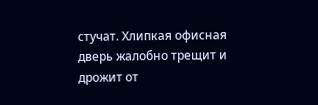стучат. Хлипкая офисная дверь жалобно трещит и дрожит от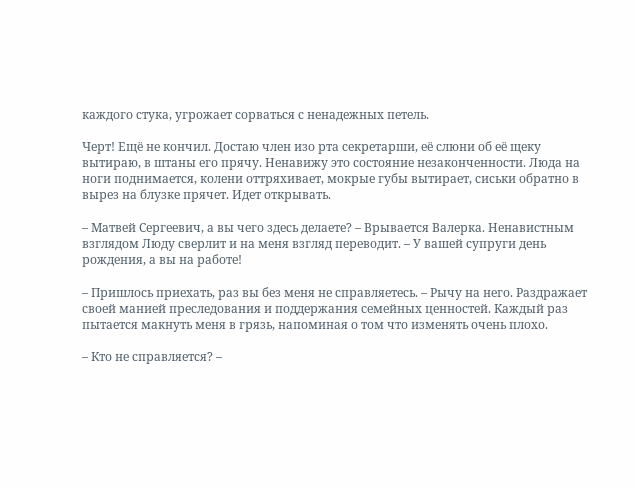каждого стука, угрожает сорваться с ненадежных петель.

Черт! Ещё не кончил. Достаю член изо рта секретарши, её слюни об её щеку вытираю, в штаны его прячу. Ненавижу это состояние незаконченности. Люда на ноги поднимается, колени оттряхивает, мокрые губы вытирает, сиськи обратно в вырез на блузке прячет. Идет открывать.

– Матвей Сергеевич, а вы чего здесь делаете? – Врывается Валерка. Ненавистным взглядом Люду сверлит и на меня взгляд переводит. – У вашей супруги день рождения, а вы на работе!

– Пришлось приехать, раз вы без меня не справляетесь. – Рычу на него. Раздражает своей манией преследования и поддержания семейных ценностей. Каждый раз пытается макнуть меня в грязь, напоминая о том что изменять очень плохо.

– Кто не справляется? –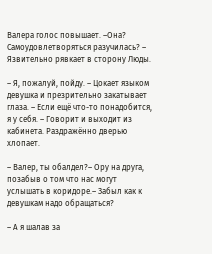Валера голос повышает. –Она? Самоудовлетворяться разучилась? – Язвительно рявкает в сторону Люды.

– Я, пожалуй, пойду. – Цокает языком девушка и презрительно закатывает глаза. – Если ещё что-то понадобится, я у себя. – Говорит и выходит из кабинета. Раздражённо дверью хлопает.

– Валер, ты обалдел?– Ору на друга, позабыв о том что нас могут услышать в коридоре.– Забыл как к девушкам надо обращаться?

– А я шалав за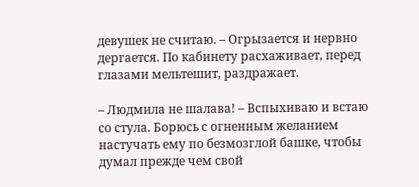девушек не считаю. – Огрызается и нервно дергается. По кабинету расхаживает, перед глазами мельтешит, раздражает.

– Людмила не шалава! – Вспыхиваю и встаю со стула. Борюсь с огненным желанием настучать ему по безмозглой башке, чтобы думал прежде чем свой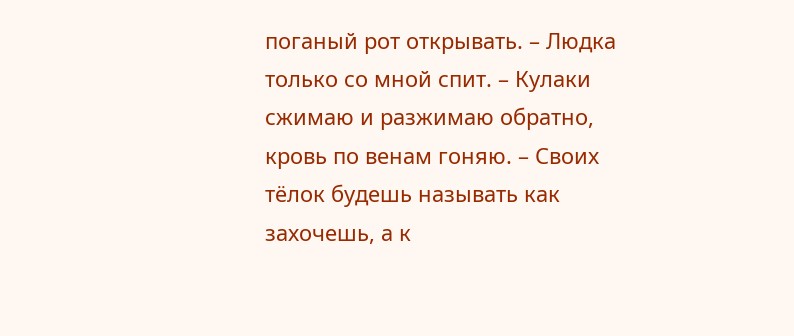поганый рот открывать. – Людка только со мной спит. – Кулаки сжимаю и разжимаю обратно, кровь по венам гоняю. – Своих тёлок будешь называть как захочешь, а к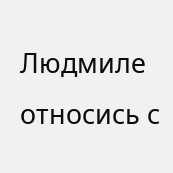Людмиле относись с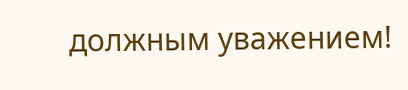должным уважением!